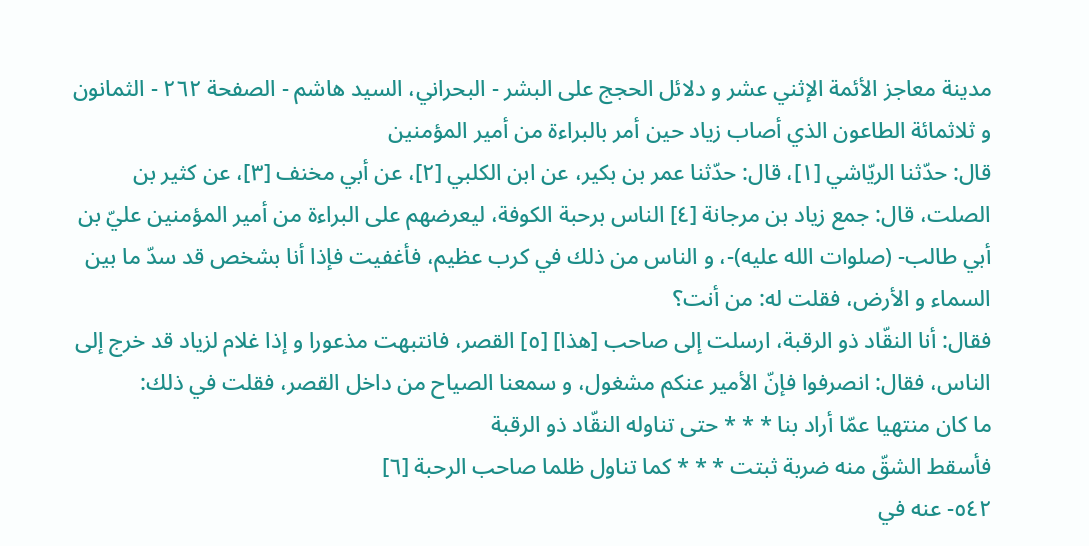مدينة معاجز الأئمة الإثني عشر و دلائل الحجج على البشر - البحراني، السيد هاشم - الصفحة ٢٦٢ - الثمانون و ثلاثمائة الطاعون الذي أصاب زياد حين أمر بالبراءة من أمير المؤمنين
قال: حدّثنا الريّاشي [١]، قال: حدّثنا عمر بن بكير، عن ابن الكلبي [٢]، عن أبي مخنف [٣]، عن كثير بن الصلت، قال: جمع زياد بن مرجانة [٤] الناس برحبة الكوفة، ليعرضهم على البراءة من أمير المؤمنين عليّ بن أبي طالب- (صلوات الله عليه)-، و الناس من ذلك في كرب عظيم، فأغفيت فإذا أنا بشخص قد سدّ ما بين السماء و الأرض، فقلت له: من أنت؟
فقال: أنا النقّاد ذو الرقبة، ارسلت إلى صاحب [هذا] [٥] القصر، فانتبهت مذعورا و إذا غلام لزياد قد خرج إلى الناس، فقال: انصرفوا فإنّ الأمير عنكم مشغول، و سمعنا الصياح من داخل القصر، فقلت في ذلك:
ما كان منتهيا عمّا أراد بنا * * * حتى تناوله النقّاد ذو الرقبة
فأسقط الشقّ منه ضربة ثبتت * * * كما تناول ظلما صاحب الرحبة [٦]
٥٤٢- عنه في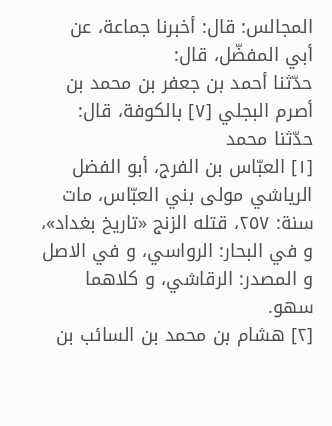المجالس: قال: أخبرنا جماعة، عن أبي المفضّل، قال:
حدّثنا أحمد بن جعفر بن محمد بن أصرم البجلي [٧] بالكوفة، قال: حدّثنا محمد
[١] العبّاس بن الفرج، أبو الفضل الرياشي مولى بني العبّاس، مات سنة: ٢٥٧، قتله الزنج «تاريخ بغداد»، و في البحار: الرواسي، و في الاصل و المصدر: الرقاشي، و كلاهما سهو.
[٢] هشام بن محمد بن السائب بن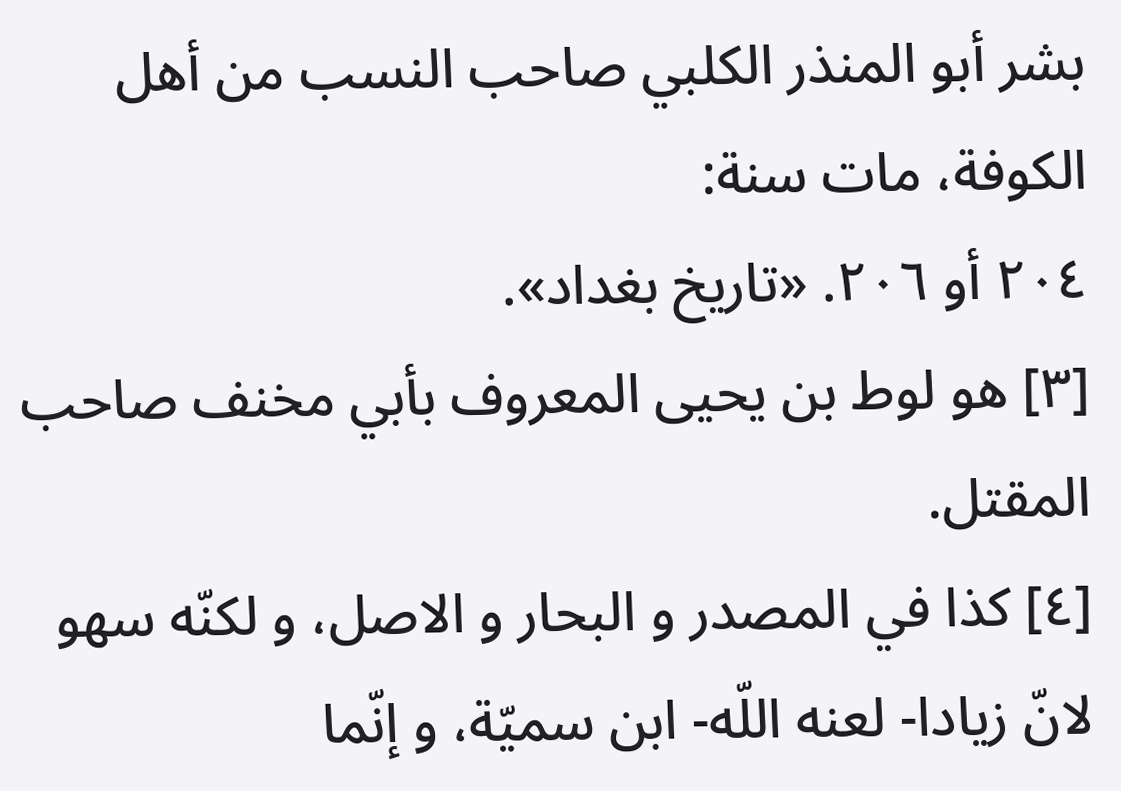بشر أبو المنذر الكلبي صاحب النسب من أهل الكوفة، مات سنة:
٢٠٤ أو ٢٠٦. «تاريخ بغداد».
[٣] هو لوط بن يحيى المعروف بأبي مخنف صاحب المقتل.
[٤] كذا في المصدر و البحار و الاصل، و لكنّه سهو لانّ زيادا- لعنه اللّه- ابن سميّة، و إنّما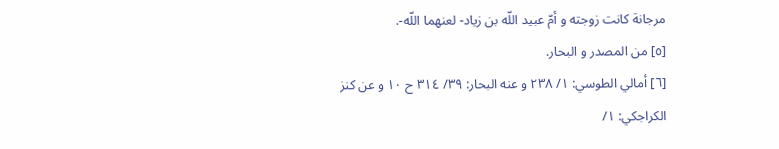مرجانة كانت زوجته و أمّ عبيد اللّه بن زياد- لعنهما اللّه-.
[٥] من المصدر و البحار.
[٦] أمالي الطوسي: ١/ ٢٣٨ و عنه البحار: ٣٩/ ٣١٤ ح ١٠ و عن كنز الكراجكي: ١/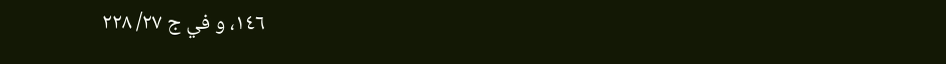١٤٦، و في ج ٢٧/ ٢٢٨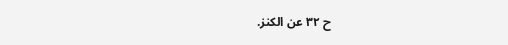ح ٣٢ عن الكنز.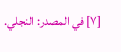[٧] في المصدر: النجلي.